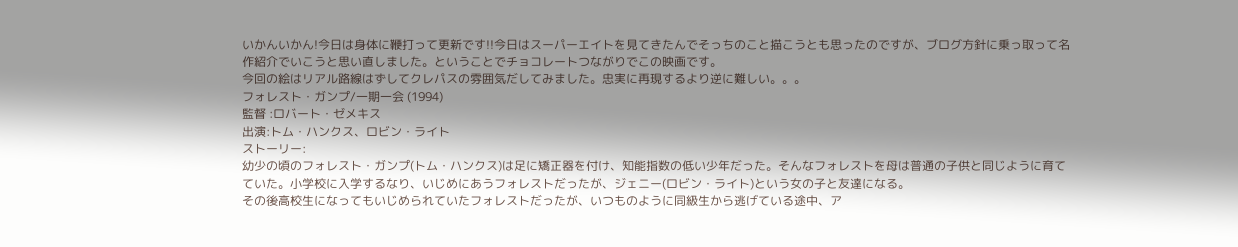いかんいかん!今日は身体に鞭打って更新です!!今日はスーパーエイトを見てきたんでそっちのこと描こうとも思ったのですが、ブログ方針に乗っ取って名作紹介でいこうと思い直しました。ということでチョコレートつながりでこの映画です。
今回の絵はリアル路線はずしてクレパスの雰囲気だしてみました。忠実に再現するより逆に難しい。。。
フォレスト・ガンプ/一期一会 (1994)
監督 :ロバート・ゼメキス
出演:トム・ハンクス、ロビン・ライト
ストーリー:
幼少の頃のフォレスト・ガンプ(トム・ハンクス)は足に矯正器を付け、知能指数の低い少年だった。そんなフォレストを母は普通の子供と同じように育てていた。小学校に入学するなり、いじめにあうフォレストだったが、ジェニー(ロビン・ライト)という女の子と友達になる。
その後高校生になってもいじめられていたフォレストだったが、いつものように同級生から逃げている途中、ア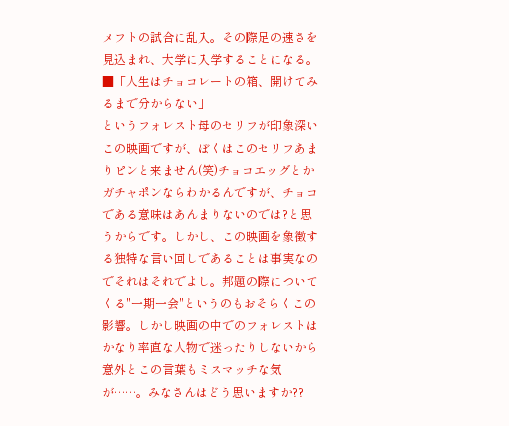メフトの試合に乱入。その際足の速さを見込まれ、大学に入学することになる。
■「人生はチョコレートの箱、開けてみるまで分からない」
というフォレスト母のセリフが印象深いこの映画ですが、ぼくはこのセリフあまりピンと来ません(笑)チョコエッグとかガチャポンならわかるんですが、チョコである意味はあんまりないのでは?と思うからです。しかし、この映画を象徴する独特な言い回しであることは事実なのでそれはそれでよし。邦題の際についてくる"一期一会"というのもおそらくこの影響。しかし映画の中でのフォレストはかなり率直な人物で迷ったりしないから意外とこの言葉もミスマッチな気が……。みなさんはどう思いますか??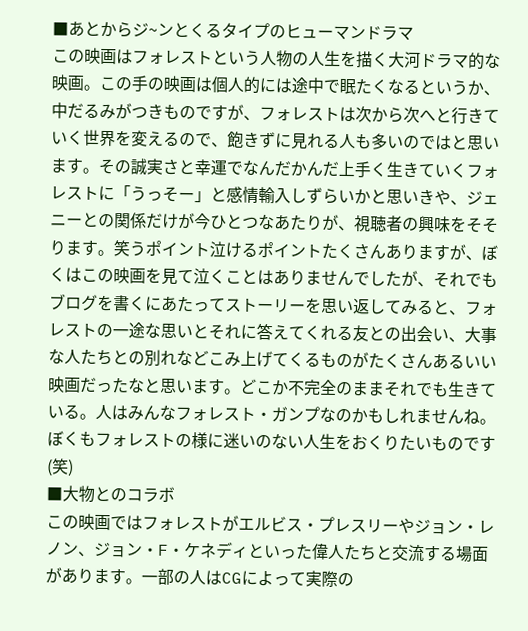■あとからジ~ンとくるタイプのヒューマンドラマ
この映画はフォレストという人物の人生を描く大河ドラマ的な映画。この手の映画は個人的には途中で眠たくなるというか、中だるみがつきものですが、フォレストは次から次へと行きていく世界を変えるので、飽きずに見れる人も多いのではと思います。その誠実さと幸運でなんだかんだ上手く生きていくフォレストに「うっそー」と感情輸入しずらいかと思いきや、ジェニーとの関係だけが今ひとつなあたりが、視聴者の興味をそそります。笑うポイント泣けるポイントたくさんありますが、ぼくはこの映画を見て泣くことはありませんでしたが、それでもブログを書くにあたってストーリーを思い返してみると、フォレストの一途な思いとそれに答えてくれる友との出会い、大事な人たちとの別れなどこみ上げてくるものがたくさんあるいい映画だったなと思います。どこか不完全のままそれでも生きている。人はみんなフォレスト・ガンプなのかもしれませんね。ぼくもフォレストの様に迷いのない人生をおくりたいものです(笑)
■大物とのコラボ
この映画ではフォレストがエルビス・プレスリーやジョン・レノン、ジョン・F・ケネディといった偉人たちと交流する場面があります。一部の人はCGによって実際の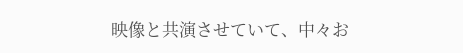映像と共演させていて、中々お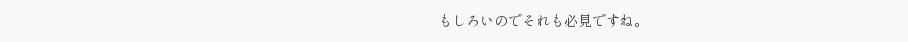もしろいのでそれも必見ですね。